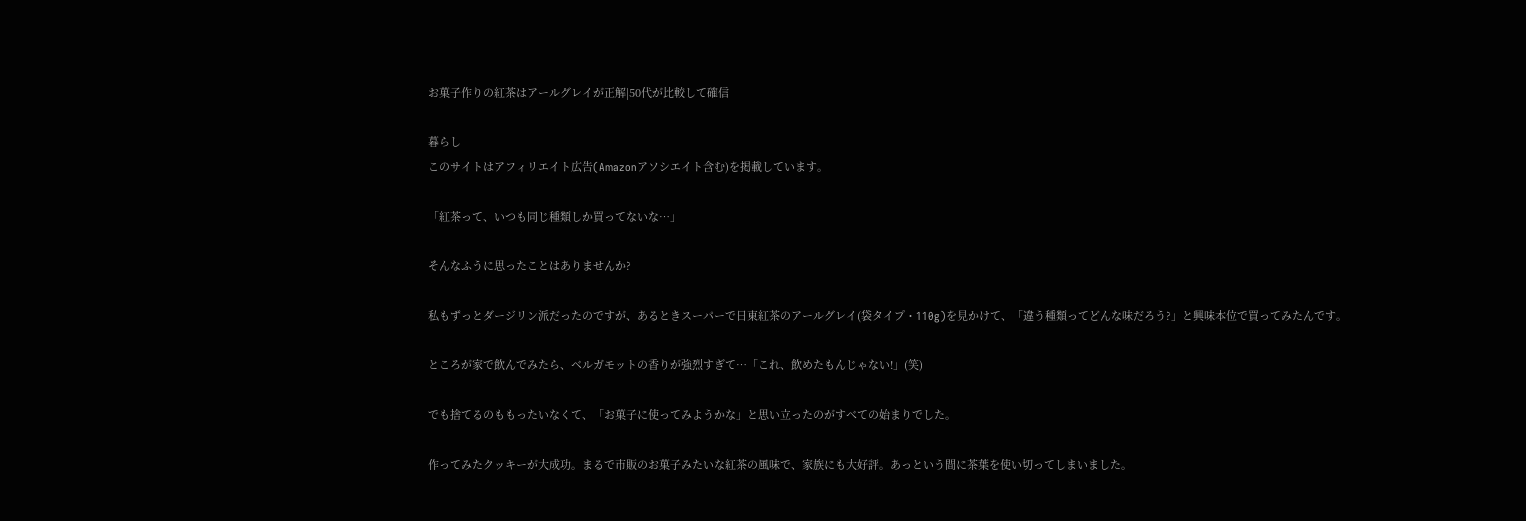お菓子作りの紅茶はアールグレイが正解|50代が比較して確信

暮らし
このサイトはアフィリエイト広告(Amazonアソシエイト含む)を掲載しています。

「紅茶って、いつも同じ種類しか買ってないな…」

そんなふうに思ったことはありませんか?

私もずっとダージリン派だったのですが、あるときスーパーで日東紅茶のアールグレイ(袋タイプ・110g)を見かけて、「違う種類ってどんな味だろう?」と興味本位で買ってみたんです。

ところが家で飲んでみたら、ベルガモットの香りが強烈すぎて…「これ、飲めたもんじゃない!」(笑)

でも捨てるのももったいなくて、「お菓子に使ってみようかな」と思い立ったのがすべての始まりでした。

作ってみたクッキーが大成功。まるで市販のお菓子みたいな紅茶の風味で、家族にも大好評。あっという間に茶葉を使い切ってしまいました。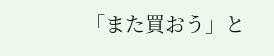「また買おう」と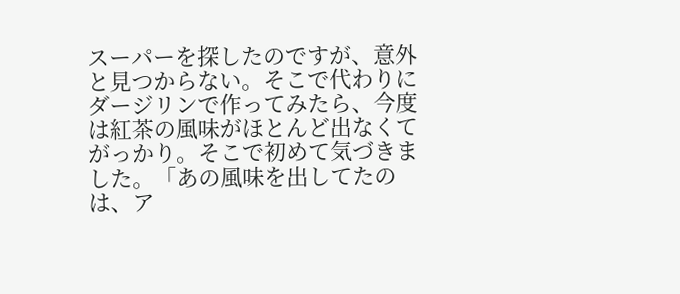スーパーを探したのですが、意外と見つからない。そこで代わりにダージリンで作ってみたら、今度は紅茶の風味がほとんど出なくてがっかり。そこで初めて気づきました。「あの風味を出してたのは、ア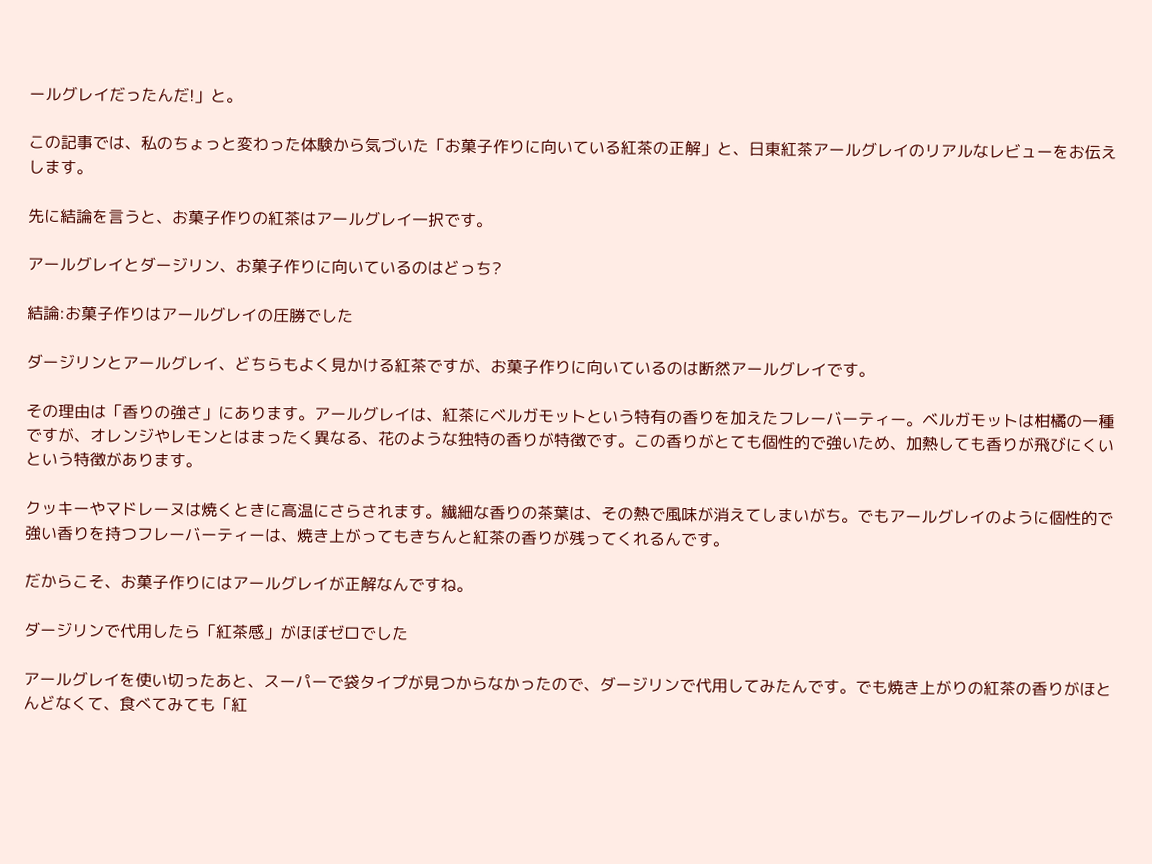ールグレイだったんだ!」と。

この記事では、私のちょっと変わった体験から気づいた「お菓子作りに向いている紅茶の正解」と、日東紅茶アールグレイのリアルなレビューをお伝えします。

先に結論を言うと、お菓子作りの紅茶はアールグレイ一択です。

アールグレイとダージリン、お菓子作りに向いているのはどっち?

結論:お菓子作りはアールグレイの圧勝でした

ダージリンとアールグレイ、どちらもよく見かける紅茶ですが、お菓子作りに向いているのは断然アールグレイです。

その理由は「香りの強さ」にあります。アールグレイは、紅茶にベルガモットという特有の香りを加えたフレーバーティー。ベルガモットは柑橘の一種ですが、オレンジやレモンとはまったく異なる、花のような独特の香りが特徴です。この香りがとても個性的で強いため、加熱しても香りが飛びにくいという特徴があります。

クッキーやマドレーヌは焼くときに高温にさらされます。繊細な香りの茶葉は、その熱で風味が消えてしまいがち。でもアールグレイのように個性的で強い香りを持つフレーバーティーは、焼き上がってもきちんと紅茶の香りが残ってくれるんです。

だからこそ、お菓子作りにはアールグレイが正解なんですね。

ダージリンで代用したら「紅茶感」がほぼゼロでした

アールグレイを使い切ったあと、スーパーで袋タイプが見つからなかったので、ダージリンで代用してみたんです。でも焼き上がりの紅茶の香りがほとんどなくて、食べてみても「紅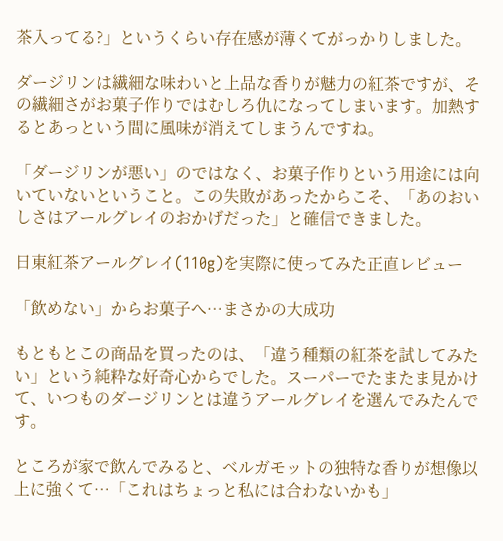茶入ってる?」というくらい存在感が薄くてがっかりしました。

ダージリンは繊細な味わいと上品な香りが魅力の紅茶ですが、その繊細さがお菓子作りではむしろ仇になってしまいます。加熱するとあっという間に風味が消えてしまうんですね。

「ダージリンが悪い」のではなく、お菓子作りという用途には向いていないということ。この失敗があったからこそ、「あのおいしさはアールグレイのおかげだった」と確信できました。

日東紅茶アールグレイ(110g)を実際に使ってみた正直レビュー

「飲めない」からお菓子へ…まさかの大成功

もともとこの商品を買ったのは、「違う種類の紅茶を試してみたい」という純粋な好奇心からでした。スーパーでたまたま見かけて、いつものダージリンとは違うアールグレイを選んでみたんです。

ところが家で飲んでみると、ベルガモットの独特な香りが想像以上に強くて…「これはちょっと私には合わないかも」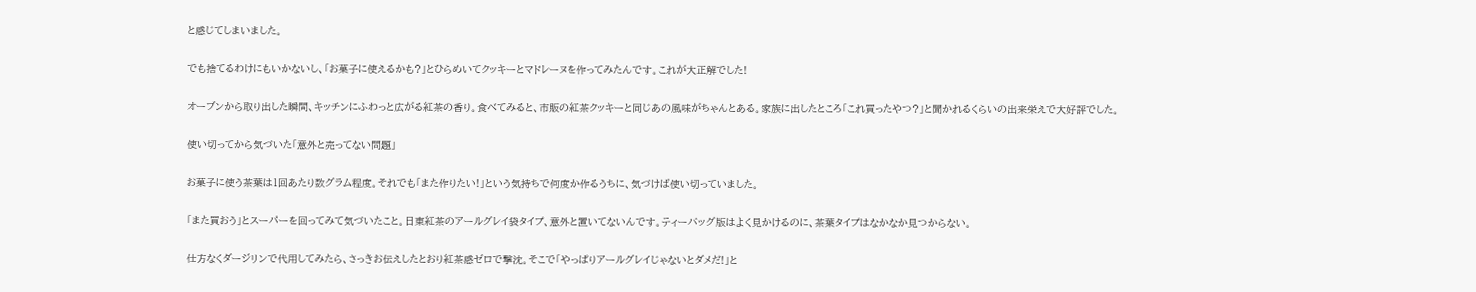と感じてしまいました。

でも捨てるわけにもいかないし、「お菓子に使えるかも?」とひらめいてクッキーとマドレーヌを作ってみたんです。これが大正解でした!

オーブンから取り出した瞬間、キッチンにふわっと広がる紅茶の香り。食べてみると、市販の紅茶クッキーと同じあの風味がちゃんとある。家族に出したところ「これ買ったやつ?」と聞かれるくらいの出来栄えで大好評でした。

使い切ってから気づいた「意外と売ってない問題」

お菓子に使う茶葉は1回あたり数グラム程度。それでも「また作りたい!」という気持ちで何度か作るうちに、気づけば使い切っていました。

「また買おう」とスーパーを回ってみて気づいたこと。日東紅茶のアールグレイ袋タイプ、意外と置いてないんです。ティーバッグ版はよく見かけるのに、茶葉タイプはなかなか見つからない。

仕方なくダージリンで代用してみたら、さっきお伝えしたとおり紅茶感ゼロで撃沈。そこで「やっぱりアールグレイじゃないとダメだ!」と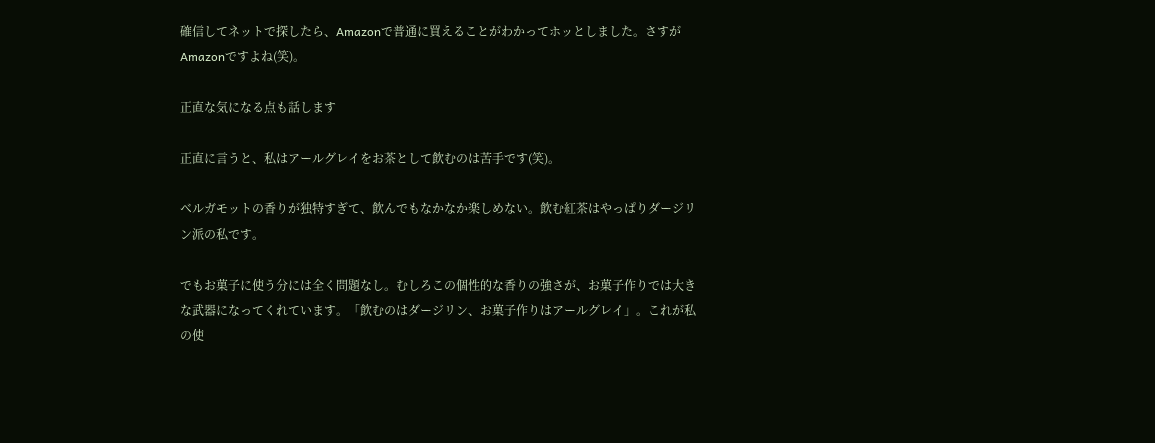確信してネットで探したら、Amazonで普通に買えることがわかってホッとしました。さすがAmazonですよね(笑)。

正直な気になる点も話します

正直に言うと、私はアールグレイをお茶として飲むのは苦手です(笑)。

ベルガモットの香りが独特すぎて、飲んでもなかなか楽しめない。飲む紅茶はやっぱりダージリン派の私です。

でもお菓子に使う分には全く問題なし。むしろこの個性的な香りの強さが、お菓子作りでは大きな武器になってくれています。「飲むのはダージリン、お菓子作りはアールグレイ」。これが私の使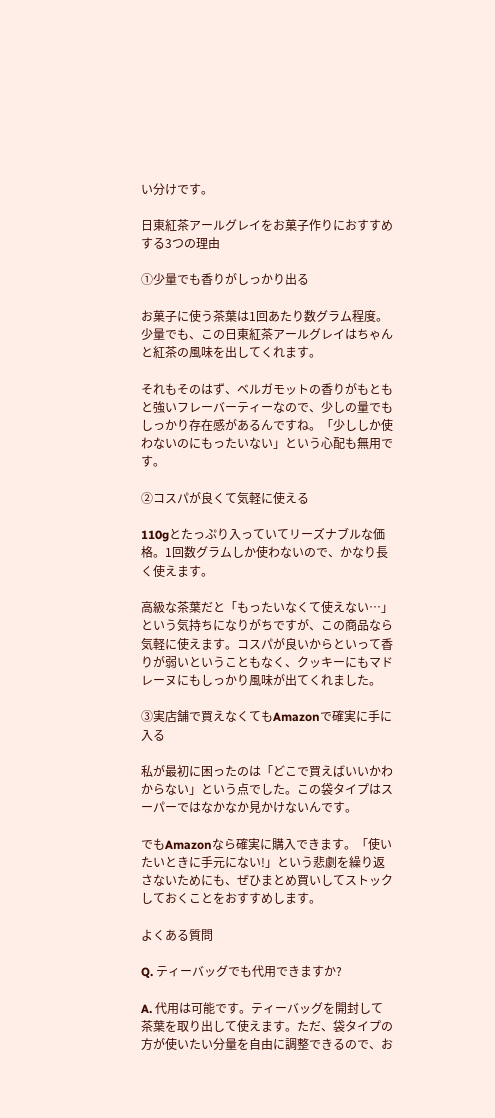い分けです。

日東紅茶アールグレイをお菓子作りにおすすめする3つの理由

①少量でも香りがしっかり出る

お菓子に使う茶葉は1回あたり数グラム程度。少量でも、この日東紅茶アールグレイはちゃんと紅茶の風味を出してくれます。

それもそのはず、ベルガモットの香りがもともと強いフレーバーティーなので、少しの量でもしっかり存在感があるんですね。「少ししか使わないのにもったいない」という心配も無用です。

②コスパが良くて気軽に使える

110gとたっぷり入っていてリーズナブルな価格。1回数グラムしか使わないので、かなり長く使えます。

高級な茶葉だと「もったいなくて使えない…」という気持ちになりがちですが、この商品なら気軽に使えます。コスパが良いからといって香りが弱いということもなく、クッキーにもマドレーヌにもしっかり風味が出てくれました。

③実店舗で買えなくてもAmazonで確実に手に入る

私が最初に困ったのは「どこで買えばいいかわからない」という点でした。この袋タイプはスーパーではなかなか見かけないんです。

でもAmazonなら確実に購入できます。「使いたいときに手元にない!」という悲劇を繰り返さないためにも、ぜひまとめ買いしてストックしておくことをおすすめします。

よくある質問

Q. ティーバッグでも代用できますか?

A. 代用は可能です。ティーバッグを開封して茶葉を取り出して使えます。ただ、袋タイプの方が使いたい分量を自由に調整できるので、お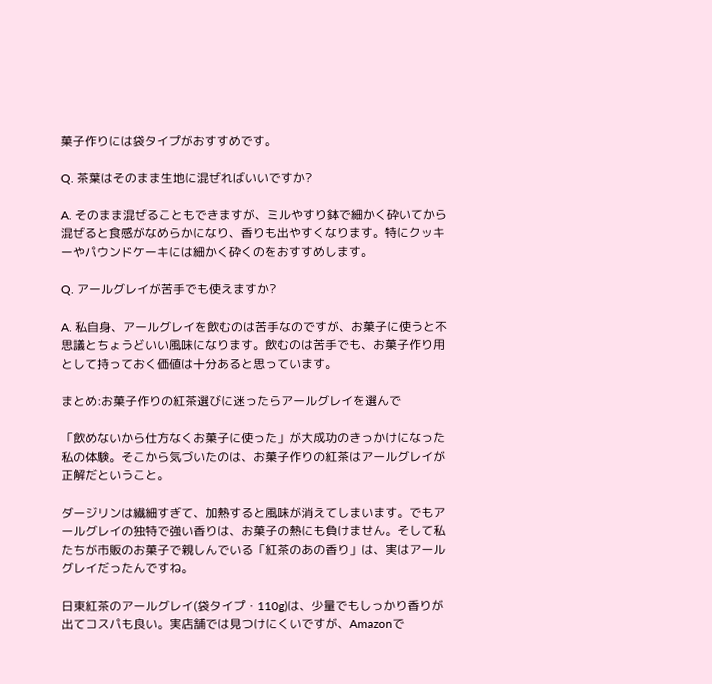菓子作りには袋タイプがおすすめです。

Q. 茶葉はそのまま生地に混ぜればいいですか?

A. そのまま混ぜることもできますが、ミルやすり鉢で細かく砕いてから混ぜると食感がなめらかになり、香りも出やすくなります。特にクッキーやパウンドケーキには細かく砕くのをおすすめします。

Q. アールグレイが苦手でも使えますか?

A. 私自身、アールグレイを飲むのは苦手なのですが、お菓子に使うと不思議とちょうどいい風味になります。飲むのは苦手でも、お菓子作り用として持っておく価値は十分あると思っています。

まとめ:お菓子作りの紅茶選びに迷ったらアールグレイを選んで

「飲めないから仕方なくお菓子に使った」が大成功のきっかけになった私の体験。そこから気づいたのは、お菓子作りの紅茶はアールグレイが正解だということ。

ダージリンは繊細すぎて、加熱すると風味が消えてしまいます。でもアールグレイの独特で強い香りは、お菓子の熱にも負けません。そして私たちが市販のお菓子で親しんでいる「紅茶のあの香り」は、実はアールグレイだったんですね。

日東紅茶のアールグレイ(袋タイプ・110g)は、少量でもしっかり香りが出てコスパも良い。実店舗では見つけにくいですが、Amazonで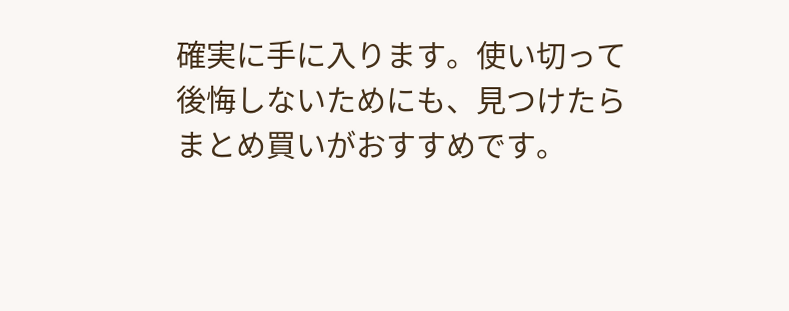確実に手に入ります。使い切って後悔しないためにも、見つけたらまとめ買いがおすすめです。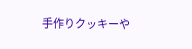手作りクッキーや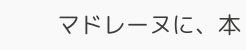マドレーヌに、本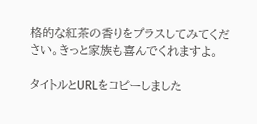格的な紅茶の香りをプラスしてみてください。きっと家族も喜んでくれますよ。

タイトルとURLをコピーしました